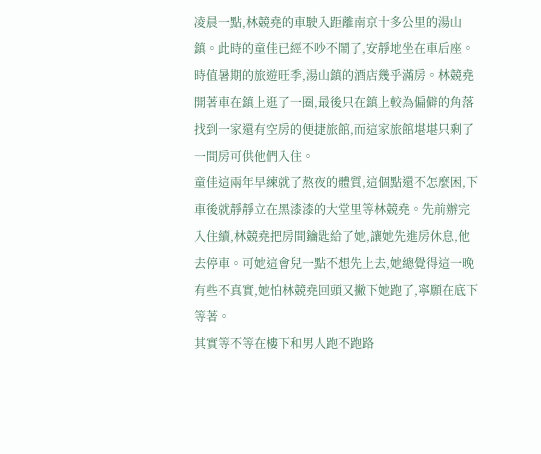凌晨一點,林競堯的車駛入距離南京十多公里的湯山鎮。此時的童佳已經不吵不鬧了,安靜地坐在車后座。
時值暑期的旅遊旺季,湯山鎮的酒店幾乎滿房。林競堯開著車在鎮上逛了一圈,最後只在鎮上較為偏僻的角落找到一家還有空房的便捷旅館,而這家旅館堪堪只剩了一間房可供他們入住。
童佳這兩年早練就了熬夜的體質,這個點還不怎麼困,下車後就靜靜立在黑漆漆的大堂里等林競堯。先前辦完入住續,林競堯把房間鑰匙給了她,讓她先進房休息,他去停車。可她這會兒一點不想先上去,她總覺得這一晚有些不真實,她怕林競堯回頭又撇下她跑了,寧願在底下等著。
其實等不等在樓下和男人跑不跑路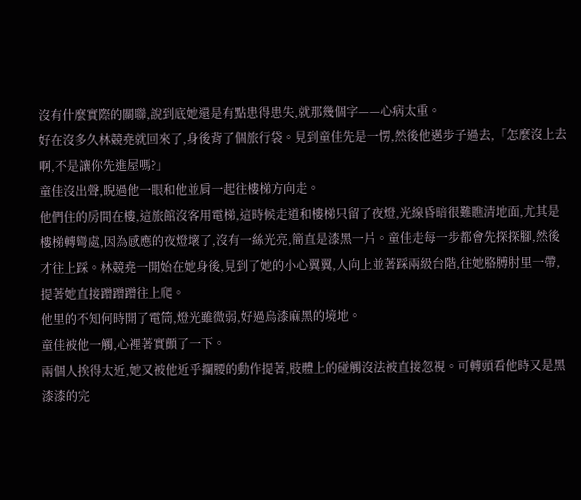沒有什麼實際的關聯,說到底她還是有點患得患失,就那幾個字——心病太重。
好在沒多久林競堯就回來了,身後背了個旅行袋。見到童佳先是一愣,然後他邁步子過去,「怎麼沒上去啊,不是讓你先進屋嗎?」
童佳沒出聲,睨過他一眼和他並肩一起往樓梯方向走。
他們住的房間在樓,這旅館沒客用電梯,這時候走道和樓梯只留了夜燈,光線昏暗很難瞧清地面,尤其是樓梯轉彎處,因為感應的夜燈壞了,沒有一絲光亮,簡直是漆黑一片。童佳走每一步都會先探探腳,然後才往上踩。林競堯一開始在她身後,見到了她的小心翼翼,人向上並著踩兩級台階,往她胳膊肘里一帶,提著她直接蹭蹭蹭往上爬。
他里的不知何時開了電筒,燈光雖微弱,好過烏漆麻黑的境地。
童佳被他一觸,心裡著實顫了一下。
兩個人挨得太近,她又被他近乎攔腰的動作提著,肢體上的碰觸沒法被直接忽視。可轉頭看他時又是黑漆漆的完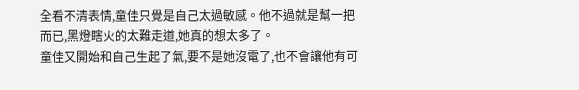全看不清表情,童佳只覺是自己太過敏感。他不過就是幫一把而已,黑燈瞎火的太難走道,她真的想太多了。
童佳又開始和自己生起了氣,要不是她沒電了,也不會讓他有可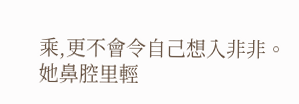乘,更不會令自己想入非非。
她鼻腔里輕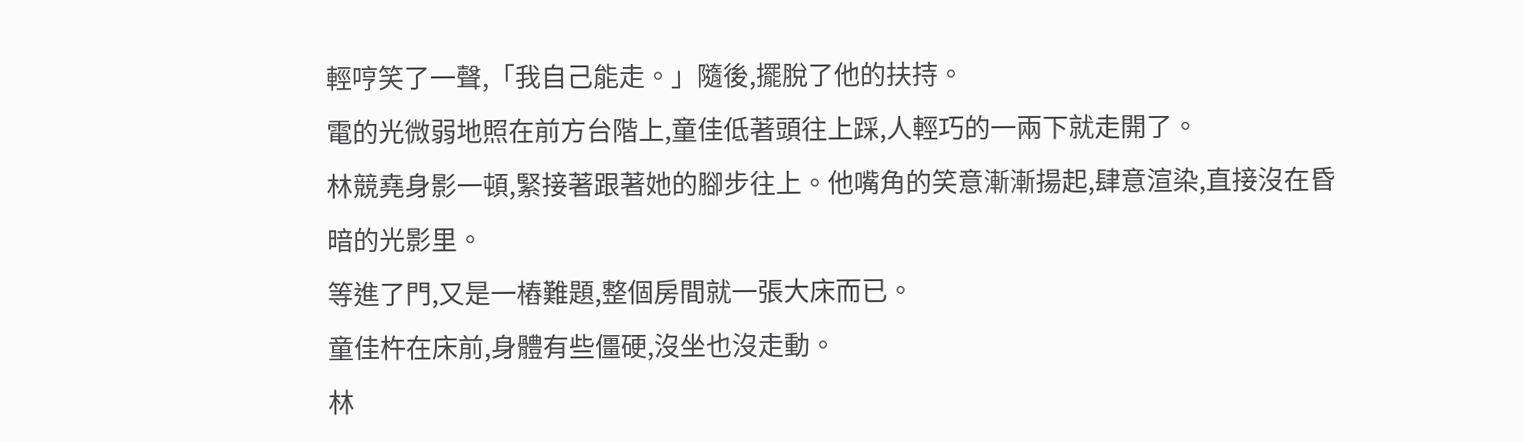輕哼笑了一聲,「我自己能走。」隨後,擺脫了他的扶持。
電的光微弱地照在前方台階上,童佳低著頭往上踩,人輕巧的一兩下就走開了。
林競堯身影一頓,緊接著跟著她的腳步往上。他嘴角的笑意漸漸揚起,肆意渲染,直接沒在昏暗的光影里。
等進了門,又是一樁難題,整個房間就一張大床而已。
童佳杵在床前,身體有些僵硬,沒坐也沒走動。
林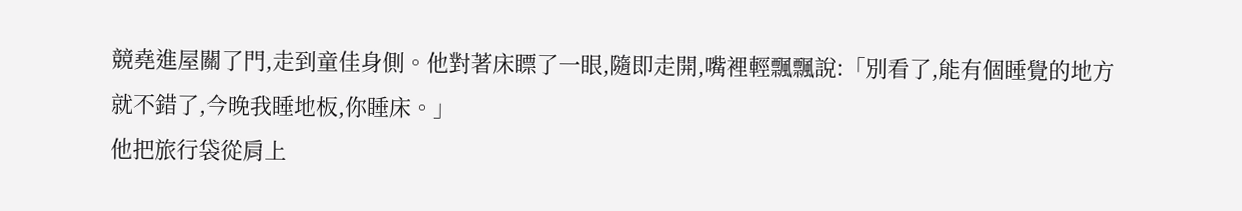競堯進屋關了門,走到童佳身側。他對著床瞟了一眼,隨即走開,嘴裡輕飄飄說:「別看了,能有個睡覺的地方就不錯了,今晚我睡地板,你睡床。」
他把旅行袋從肩上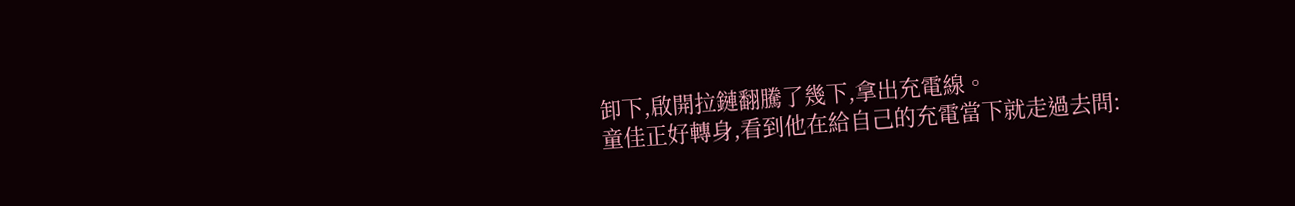卸下,啟開拉鏈翻騰了幾下,拿出充電線。
童佳正好轉身,看到他在給自己的充電當下就走過去問: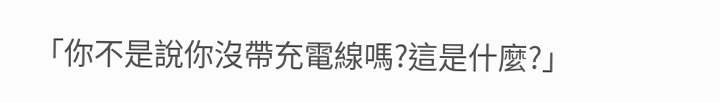「你不是說你沒帶充電線嗎?這是什麼?」